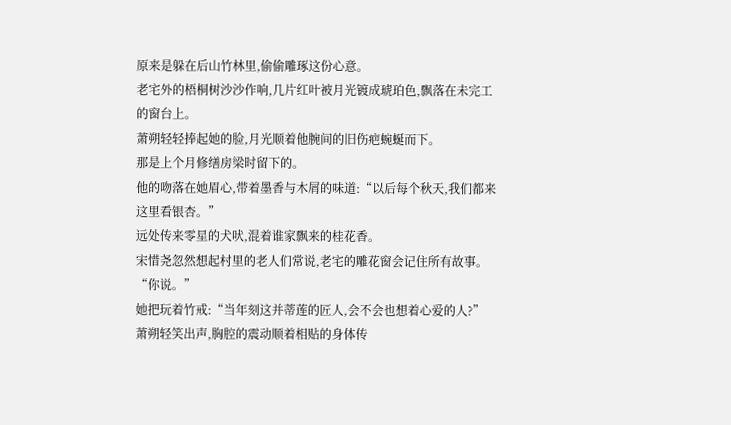原来是躲在后山竹林里,偷偷雕琢这份心意。
老宅外的梧桐树沙沙作响,几片红叶被月光镀成琥珀色,飘落在未完工的窗台上。
萧朔轻轻捧起她的脸,月光顺着他腕间的旧伤疤蜿蜒而下。
那是上个月修缮房梁时留下的。
他的吻落在她眉心,带着墨香与木屑的味道:“以后每个秋天,我们都来这里看银杏。”
远处传来零星的犬吠,混着谁家飘来的桂花香。
宋惜尧忽然想起村里的老人们常说,老宅的雕花窗会记住所有故事。
“你说。”
她把玩着竹戒:“当年刻这并蒂莲的匠人,会不会也想着心爱的人?”
萧朔轻笑出声,胸腔的震动顺着相贴的身体传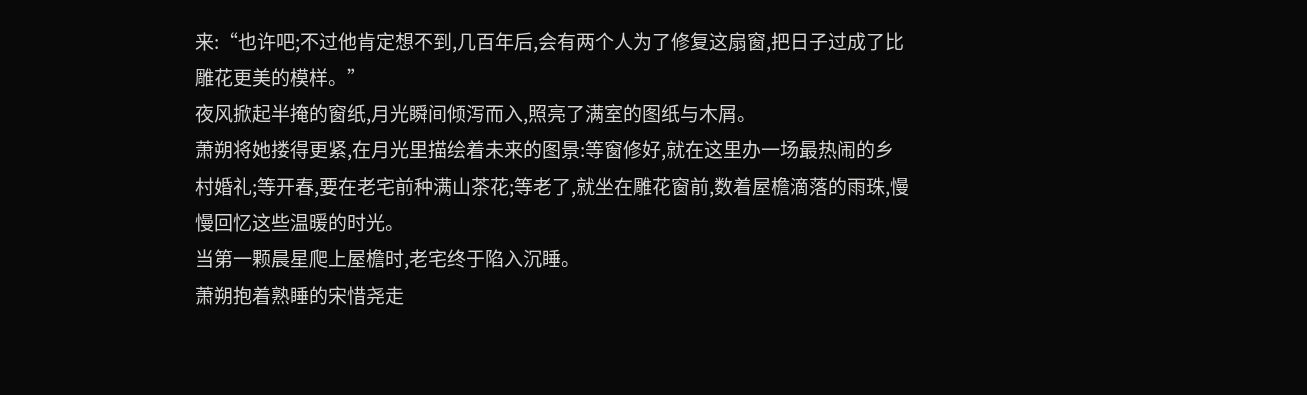来:“也许吧;不过他肯定想不到,几百年后,会有两个人为了修复这扇窗,把日子过成了比雕花更美的模样。”
夜风掀起半掩的窗纸,月光瞬间倾泻而入,照亮了满室的图纸与木屑。
萧朔将她搂得更紧,在月光里描绘着未来的图景:等窗修好,就在这里办一场最热闹的乡村婚礼;等开春,要在老宅前种满山茶花;等老了,就坐在雕花窗前,数着屋檐滴落的雨珠,慢慢回忆这些温暖的时光。
当第一颗晨星爬上屋檐时,老宅终于陷入沉睡。
萧朔抱着熟睡的宋惜尧走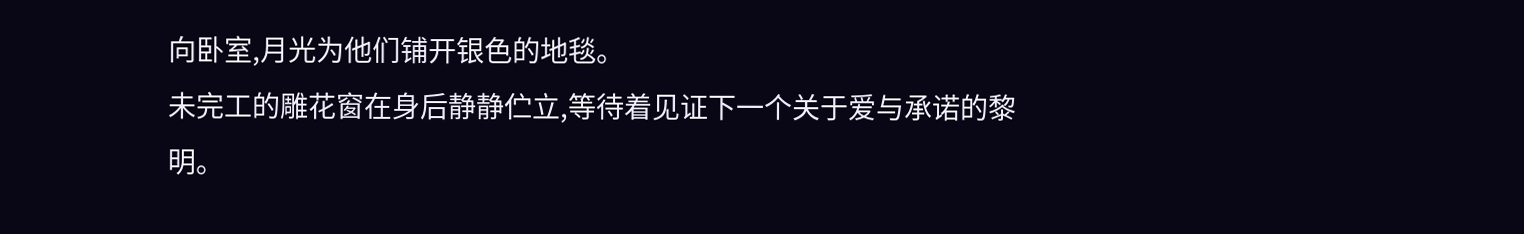向卧室,月光为他们铺开银色的地毯。
未完工的雕花窗在身后静静伫立,等待着见证下一个关于爱与承诺的黎明。